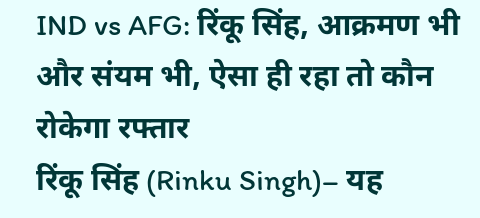IND vs AFG: रिंकू सिंह, आक्रमण भी और संयम भी, ऐसा ही रहा तो कौन रोकेगा रफ्तार
रिंकू सिंह (Rinku Singh)– यह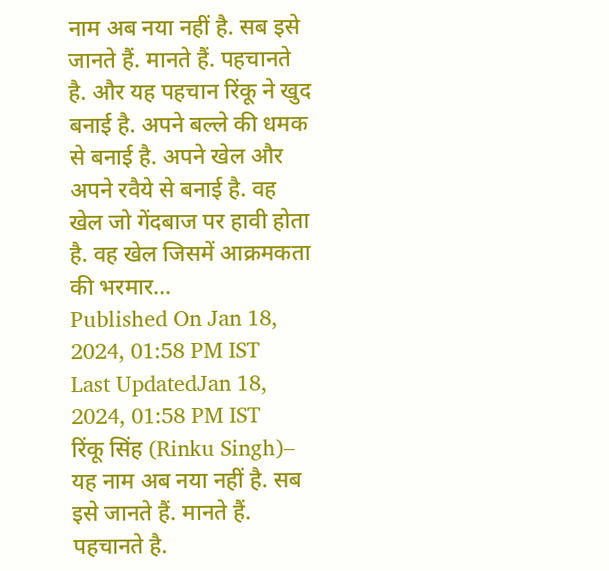नाम अब नया नहीं है. सब इसे जानते हैं. मानते हैं. पहचानते है. और यह पहचान रिंकू ने खुद बनाई है. अपने बल्ले की धमक से बनाई है. अपने खेल और अपने रवैये से बनाई है. वह खेल जो गेंदबाज पर हावी होता है. वह खेल जिसमें आक्रमकता की भरमार...
Published On Jan 18, 2024, 01:58 PM IST
Last UpdatedJan 18, 2024, 01:58 PM IST
रिंकू सिंह (Rinku Singh)– यह नाम अब नया नहीं है. सब इसे जानते हैं. मानते हैं. पहचानते है.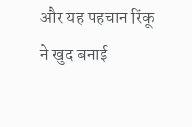और यह पहचान रिंकू ने खुद बनाई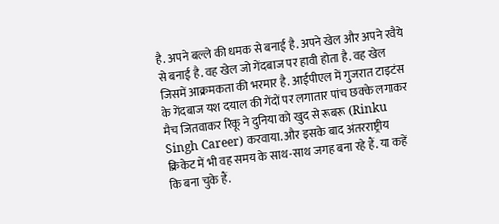है. अपने बल्ले की धमक से बनाई है. अपने खेल और अपने रवैये से बनाई है. वह खेल जो गेंदबाज पर हावी होता है. वह खेल जिसमें आक्रमकता की भरमार है. आईपीएल में गुजरात टाइटंस के गेंदबाज यश दयाल की गेंदों पर लगातार पांच छक्के लगाकर मैच जितवाकर रिंकू ने दुनिया को खुद से रूबरू (Rinku Singh Career) करवाया. और इसके बाद अंतरराष्ट्रीय क्रिकेट में भी वह समय के साथ-साथ जगह बना रहे हैं. या कहें कि बना चुके हैं.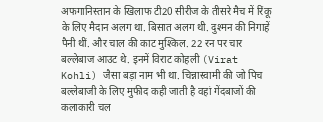अफगानिस्तान के खिलाफ टी20 सीरीज के तीसरे मैच में रिंकू के लिए मैदान अलग था. बिसात अलग थी. दुश्मन की निगाहें पैनी थीं. और चाल की काट मुश्किल. 22 रन पर चार बल्लेबाज आउट थे. इनमें विराट कोहली (Virat Kohli) जैसा बड़ा नाम भी था. चिन्नास्वामी की जो पिच बल्लेबाजी के लिए मुफीद कही जाती है वहां गेंदबाजों की कलाकारी चल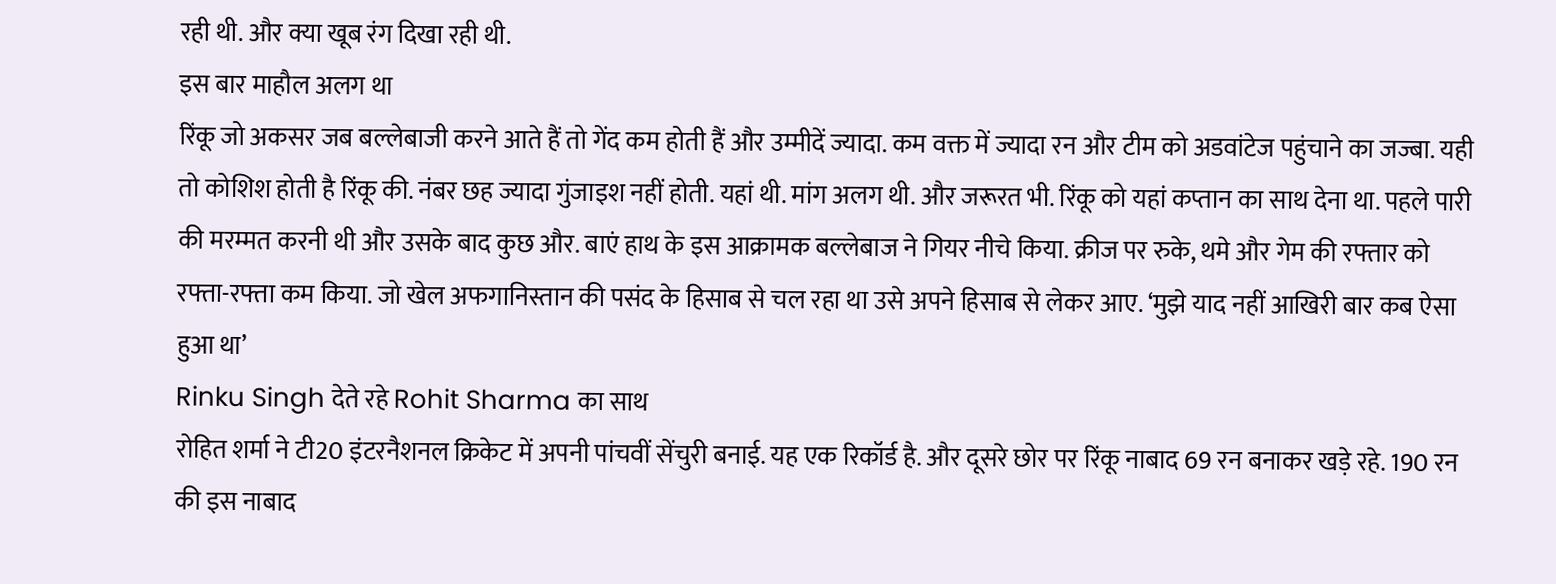रही थी. और क्या खूब रंग दिखा रही थी.
इस बार माहौल अलग था
रिंकू जो अकसर जब बल्लेबाजी करने आते हैं तो गेंद कम होती हैं और उम्मीदें ज्यादा. कम वक्त में ज्यादा रन और टीम को अडवांटेज पहुंचाने का जज्बा. यही तो कोशिश होती है रिंकू की. नंबर छह ज्यादा गुंजाइश नहीं होती. यहां थी. मांग अलग थी. और जरूरत भी. रिंकू को यहां कप्तान का साथ देना था. पहले पारी की मरम्मत करनी थी और उसके बाद कुछ और. बाएं हाथ के इस आक्रामक बल्लेबाज ने गियर नीचे किया. क्रीज पर रुके, थमे और गेम की रफ्तार को रफ्ता-रफ्ता कम किया. जो खेल अफगानिस्तान की पसंद के हिसाब से चल रहा था उसे अपने हिसाब से लेकर आए. ‘मुझे याद नहीं आखिरी बार कब ऐसा हुआ था’
Rinku Singh देते रहे Rohit Sharma का साथ
रोहित शर्मा ने टी20 इंटरनैशनल क्रिकेट में अपनी पांचवीं सेंचुरी बनाई. यह एक रिकॉर्ड है. और दूसरे छोर पर रिंकू नाबाद 69 रन बनाकर खड़े रहे. 190 रन की इस नाबाद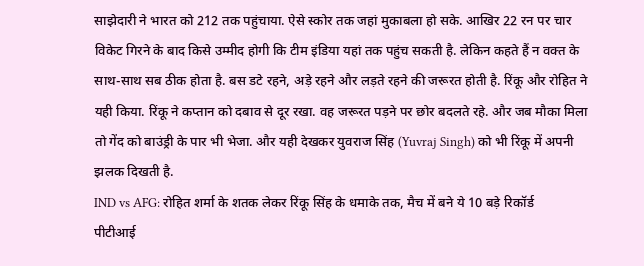साझेदारी ने भारत को 212 तक पहुंचाया. ऐसे स्कोर तक जहां मुकाबला हो सके. आखिर 22 रन पर चार विकेट गिरने के बाद किसे उम्मीद होगी कि टीम इंडिया यहां तक पहुंच सकती है. लेकिन कहते हैं न वक्त के साथ-साथ सब ठीक होता है. बस डटे रहने, अड़े रहने और लड़ते रहने की जरूरत होती है. रिंकू और रोहित ने यही किया. रिंकू ने कप्तान को दबाव से दूर रखा. वह जरूरत पड़ने पर छोर बदलते रहे. और जब मौका मिला तो गेंद को बाउंड्री के पार भी भेजा. और यही देखकर युवराज सिंह (Yuvraj Singh) को भी रिंकू में अपनी झलक दिखती है.
IND vs AFG: रोहित शर्मा के शतक लेकर रिंकू सिंह के धमाके तक, मैच में बने ये 10 बड़े रिकॉर्ड
पीटीआई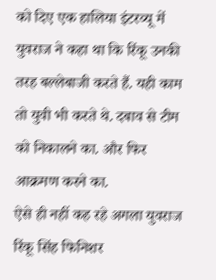को दिए एक हालिया इंटरव्यू में युवराज ने कहा था कि रिंकू उनकी तरह बल्लेबाजी करते हैं. यही काम तो युवी भी करते थे. दबाव से टीम को निकालने का. और फिर आक्रमण करने का.
ऐसे ही नहीं कह रहे अगला युवराज
रिंकू सिंह फिनिशर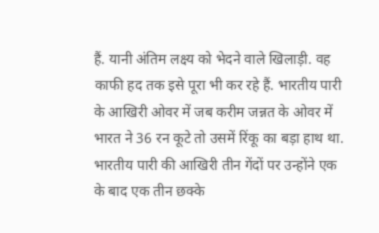हैं. यानी अंतिम लक्ष्य को भेदने वाले खिलाड़ी. वह काफी हद तक इसे पूरा भी कर रहे हैं. भारतीय पारी के आखिरी ओवर में जब करीम जन्नत के ओवर में भारत ने 36 रन कूटे तो उसमें रिंकू का बड़ा हाथ था. भारतीय पारी की आखिरी तीन गेंदों पर उन्होंने एक के बाद एक तीन छक्के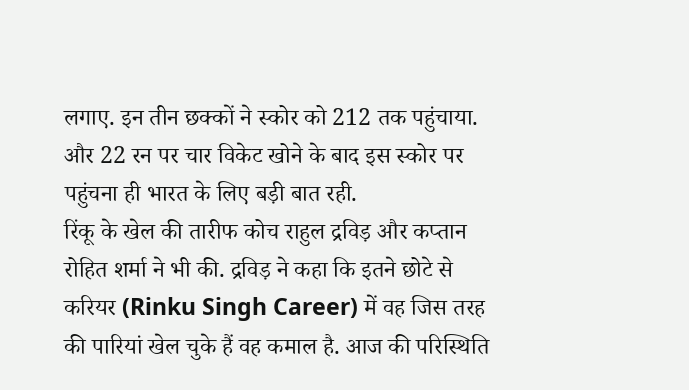लगाए. इन तीन छक्कों ने स्कोर को 212 तक पहुंचाया. और 22 रन पर चार विकेट खोने के बाद इस स्कोर पर पहुंचना ही भारत के लिए बड़ी बात रही.
रिंकू के खेल की तारीफ कोच राहुल द्रविड़ और कप्तान रोहित शर्मा ने भी की. द्रविड़ ने कहा कि इतने छोटे से करियर (Rinku Singh Career) में वह जिस तरह की पारियां खेल चुके हैं वह कमाल है. आज की परिस्थिति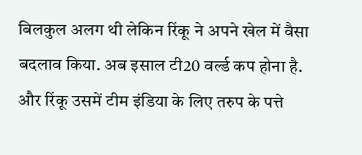बिलकुल अलग थी लेकिन रिंकू ने अपने खेल में वैसा बदलाव किया. अब इसाल टी20 वर्ल्ड कप होना है. और रिंकू उसमें टीम इंडिया के लिए तरुप के पत्ते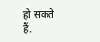हो सकते हैं.